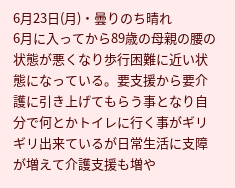6月23日(月)・曇りのち晴れ
6月に入ってから89歳の母親の腰の状態が悪くなり歩行困難に近い状態になっている。要支援から要介護に引き上げてもらう事となり自分で何とかトイレに行く事がギリギリ出来ているが日常生活に支障が増えて介護支援も増や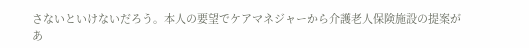さないといけないだろう。本人の要望でケアマネジャーから介護老人保険施設の提案があ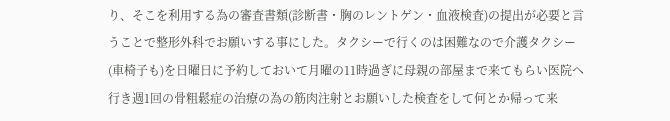り、そこを利用する為の審査書類(診断書・胸のレントゲン・血液検査)の提出が必要と言うことで整形外科でお願いする事にした。タクシーで行くのは困難なので介護タクシー(車椅子も)を日曜日に予約しておいて月曜の11時過ぎに母親の部屋まで来てもらい医院へ行き週1回の骨粗鬆症の治療の為の筋肉注射とお願いした検査をして何とか帰って来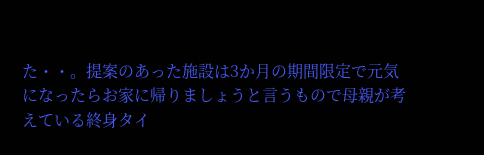た・・。提案のあった施設は3か月の期間限定で元気になったらお家に帰りましょうと言うもので母親が考えている終身タイ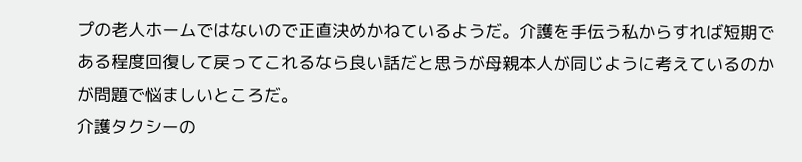プの老人ホームではないので正直決めかねているようだ。介護を手伝う私からすれば短期である程度回復して戻ってこれるなら良い話だと思うが母親本人が同じように考えているのかが問題で悩ましいところだ。
介護タクシーの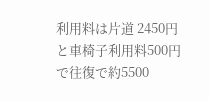利用料は片道 2450円と車椅子利用料500円で往復で約5500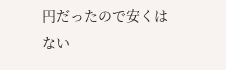円だったので安くはない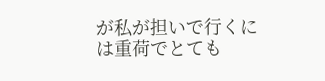が私が担いで行くには重荷でとても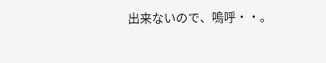出来ないので、嗚呼・・。